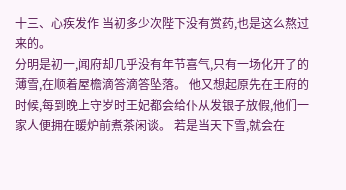十三、心疾发作 当初多少次陛下没有赏药,也是这么熬过来的。
分明是初一,闻府却几乎没有年节喜气,只有一场化开了的薄雪,在顺着屋檐滴答滴答坠落。 他又想起原先在王府的时候,每到晚上守岁时王妃都会给仆从发银子放假,他们一家人便拥在暖炉前煮茶闲谈。 若是当天下雪,就会在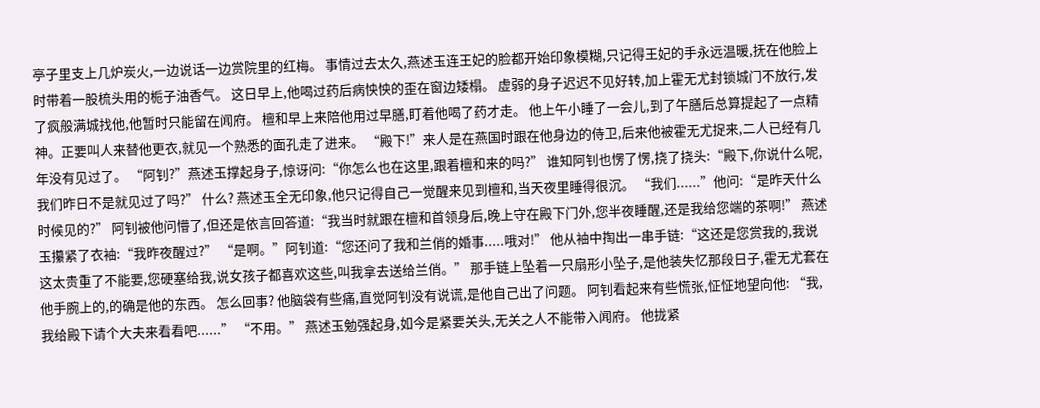亭子里支上几炉炭火,一边说话一边赏院里的红梅。 事情过去太久,燕述玉连王妃的脸都开始印象模糊,只记得王妃的手永远温暖,抚在他脸上时带着一股梳头用的栀子油香气。 这日早上,他喝过药后病怏怏的歪在窗边矮榻。 虚弱的身子迟迟不见好转,加上霍无尤封锁城门不放行,发了疯般满城找他,他暂时只能留在闻府。 檀和早上来陪他用过早膳,盯着他喝了药才走。 他上午小睡了一会儿,到了午膳后总算提起了一点精神。正要叫人来替他更衣,就见一个熟悉的面孔走了进来。 “殿下!”来人是在燕国时跟在他身边的侍卫,后来他被霍无尤捉来,二人已经有几年没有见过了。 “阿钊?”燕述玉撑起身子,惊讶问:“你怎么也在这里,跟着檀和来的吗?” 谁知阿钊也愣了愣,挠了挠头:“殿下,你说什么呢,我们昨日不是就见过了吗?” 什么? 燕述玉全无印象,他只记得自己一觉醒来见到檀和,当天夜里睡得很沉。 “我们......”他问:“是昨天什么时候见的?” 阿钊被他问懵了,但还是依言回答道:“我当时就跟在檀和首领身后,晚上守在殿下门外,您半夜睡醒,还是我给您端的茶啊!” 燕述玉攥紧了衣袖:“我昨夜醒过?” “是啊。”阿钊道:“您还问了我和兰俏的婚事.....哦对!” 他从袖中掏出一串手链:“这还是您赏我的,我说这太贵重了不能要,您硬塞给我,说女孩子都喜欢这些,叫我拿去送给兰俏。” 那手链上坠着一只扇形小坠子,是他装失忆那段日子,霍无尤套在他手腕上的,的确是他的东西。 怎么回事? 他脑袋有些痛,直觉阿钊没有说谎,是他自己出了问题。 阿钊看起来有些慌张,怔怔地望向他: “我,我给殿下请个大夫来看看吧......” “不用。” 燕述玉勉强起身,如今是紧要关头,无关之人不能带入闻府。 他拢紧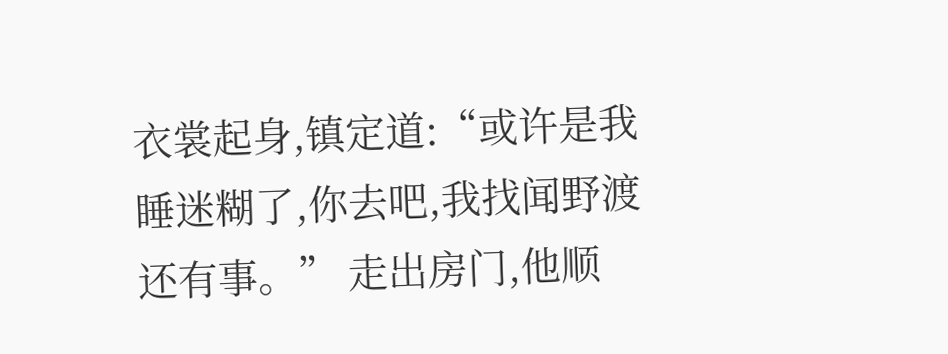衣裳起身,镇定道:“或许是我睡迷糊了,你去吧,我找闻野渡还有事。” 走出房门,他顺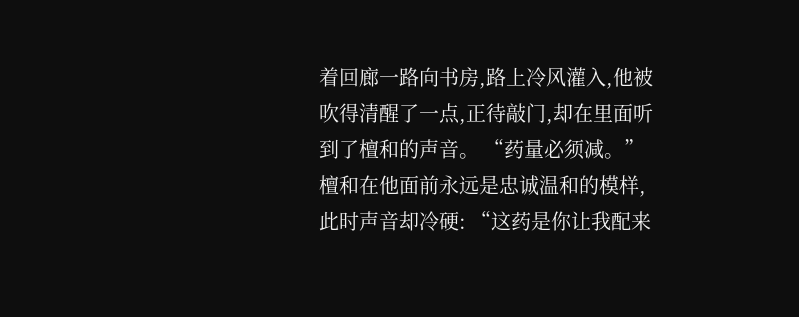着回廊一路向书房,路上冷风灌入,他被吹得清醒了一点,正待敲门,却在里面听到了檀和的声音。 “药量必须减。” 檀和在他面前永远是忠诚温和的模样,此时声音却冷硬: “这药是你让我配来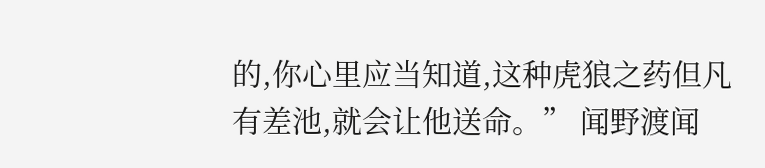的,你心里应当知道,这种虎狼之药但凡有差池,就会让他送命。” 闻野渡闻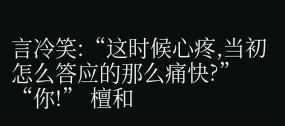言冷笑:“这时候心疼,当初怎么答应的那么痛快?” “你!” 檀和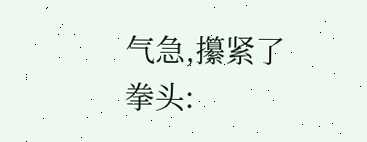气急,攥紧了拳头: